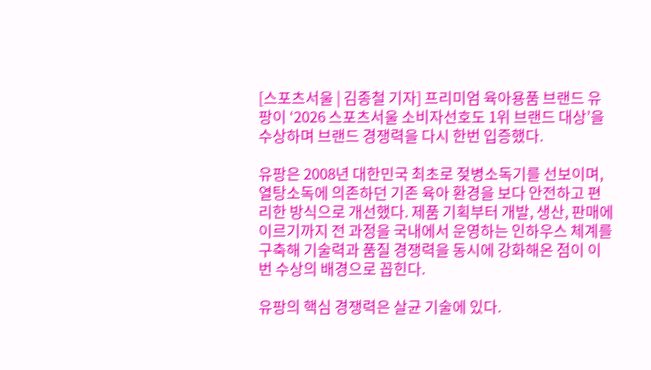[스포츠서울 | 김종철 기자] 프리미엄 육아용품 브랜드 유팡이 ‘2026 스포츠서울 소비자선호도 1위 브랜드 대상’을 수상하며 브랜드 경쟁력을 다시 한번 입증했다.

유팡은 2008년 대한민국 최초로 젖병소독기를 선보이며, 열탕소독에 의존하던 기존 육아 환경을 보다 안전하고 편리한 방식으로 개선했다. 제품 기획부터 개발, 생산, 판매에 이르기까지 전 과정을 국내에서 운영하는 인하우스 체계를 구축해 기술력과 품질 경쟁력을 동시에 강화해온 점이 이번 수상의 배경으로 꼽힌다.

유팡의 핵심 경쟁력은 살균 기술에 있다.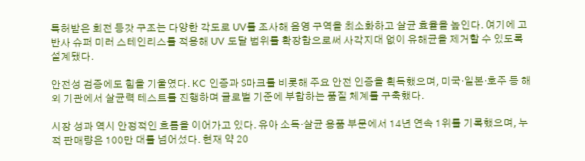특허받은 회전 등갓 구조는 다양한 각도로 UV를 조사해 음영 구역을 최소화하고 살균 효율을 높인다. 여기에 고반사 슈퍼 미러 스테인리스를 적용해 UV 도달 범위를 확장함으로써 사각지대 없이 유해균을 제거할 수 있도록 설계됐다.

안전성 검증에도 힘을 기울였다. KC 인증과 S마크를 비롯해 주요 안전 인증을 획득했으며, 미국·일본·호주 등 해외 기관에서 살균력 테스트를 진행하며 글로벌 기준에 부합하는 품질 체계를 구축했다.

시장 성과 역시 안정적인 흐름을 이어가고 있다. 유아 소독·살균 용품 부문에서 14년 연속 1위를 기록했으며, 누적 판매량은 100만 대를 넘어섰다. 현재 약 20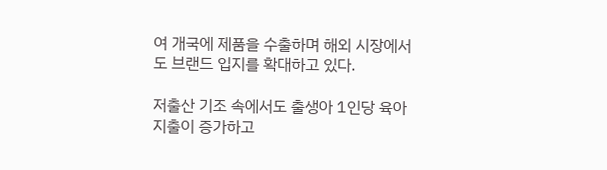여 개국에 제품을 수출하며 해외 시장에서도 브랜드 입지를 확대하고 있다.

저출산 기조 속에서도 출생아 1인당 육아 지출이 증가하고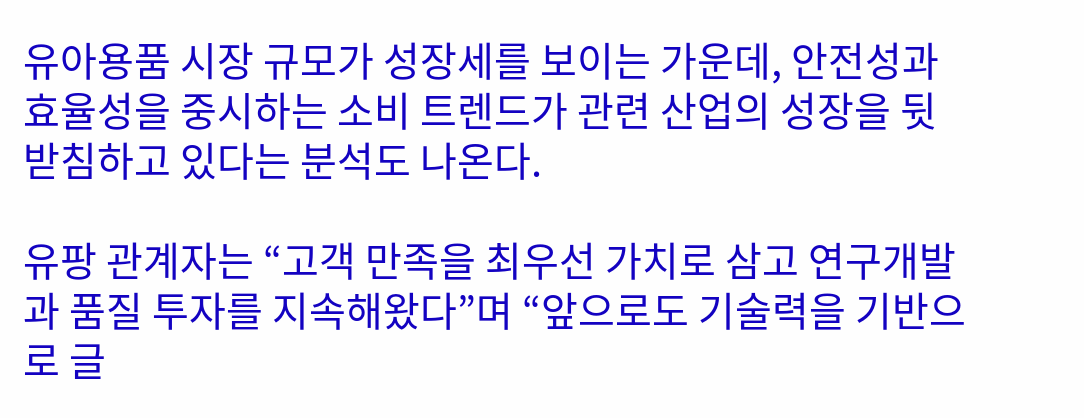유아용품 시장 규모가 성장세를 보이는 가운데, 안전성과 효율성을 중시하는 소비 트렌드가 관련 산업의 성장을 뒷받침하고 있다는 분석도 나온다.

유팡 관계자는 “고객 만족을 최우선 가치로 삼고 연구개발과 품질 투자를 지속해왔다”며 “앞으로도 기술력을 기반으로 글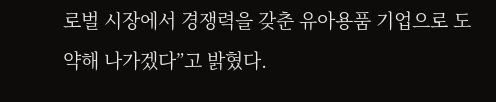로벌 시장에서 경쟁력을 갖춘 유아용품 기업으로 도약해 나가겠다”고 밝혔다.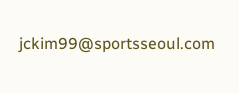jckim99@sportsseoul.com